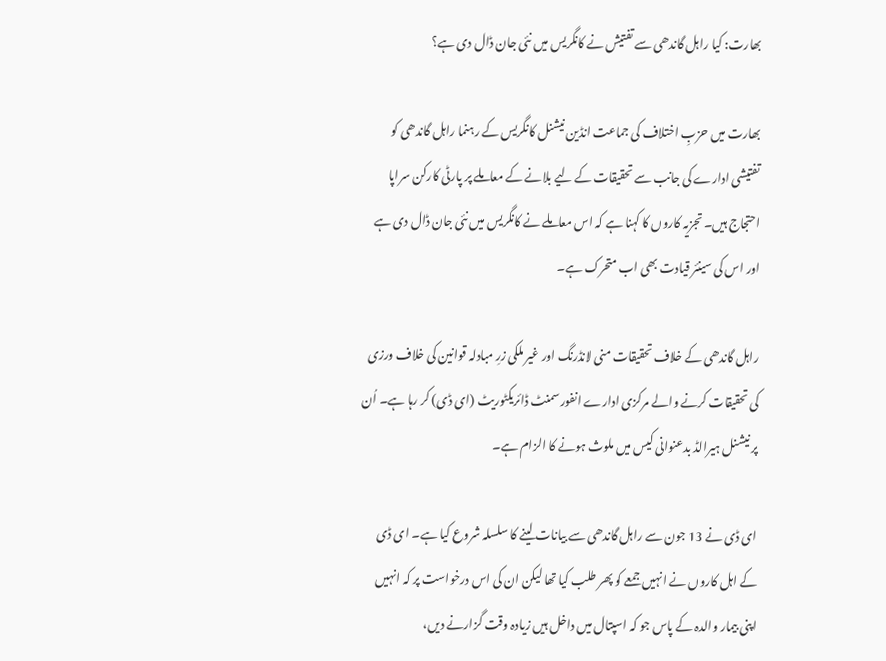بھارت: کیا راہل گاندھی سے تفتیش نے کانگریس میں نئی جان ڈال دی ہے؟

بھارت میں حزبِ اختلاف کی جماعت انڈین نیشنل کانگریس کے رہنما راہل گاندھی کو تفتیشی ادارے کی جانب سے تحقیقات کے لیے بلانے کے معاملے پر پارٹی کارکن سراپا احتجاج ہیں۔ تجزیہ کاروں کا کہنا ہے کہ اس معاملے نے کانگریس میں نئی جان ڈال دی ہے اور اس کی سینئر قیادت بھی اب متحرک ہے۔

راہل گاندھی کے خلاف تحقیقات منی لانڈرنگ اور غیر ملکی زرِ مبادلہ قوانین کی خلاف ورزی کی تحقیقات کرنے والے مرکزی ادارے انفورسمنٹ ڈائریکٹوریٹ (ای ڈی) کر رہا ہے۔ اُن پر نیشنل ہیرالڈ بدعنوانی کیس میں ملوث ہونے کا الزام ہے۔

ای ڈی نے 13 جون سے راہل گاندھی سے بیانات لینے کا سلسلہ شروع کیا ہے۔ ای ڈی کے اہل کاروں نے انہیں جمعے کو پھر طلب کیا تھا لیکن ان کی اس درخواست پر کہ انہیں اپنی بیمار والدہ کے پاس جو کہ اسپتال میں داخل ہیں زیادہ وقت گزارنے دیں،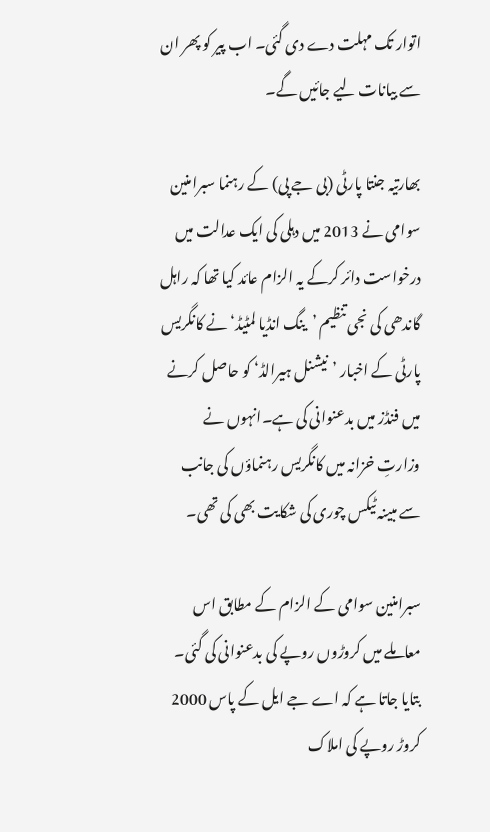اتوار تک مہلت دے دی گئی۔ اب پیر کو پھر ان سے بیانات لیے جائیں گے۔

بھارتیہ جنتا پارٹی (بی جے پی) کے رہنما سبرامنین سوامی نے 2013 میں دہلی کی ایک عدالت میں درخواست دائر کرکے یہ الزام عائد کیا تھا کہ راہل گاندھی کی نجی تنظیم ’ینگ انڈیا لمٹیڈ‘ نے کانگریس پارٹی کے اخبار ’نیشنل ہیرالڈ‘ کو حاصل کرنے میں فنڈز میں بدعنوانی کی ہے۔انہوں نے وزارتِ خزانہ میں کانگریس رہنماؤں کی جانب سے مبینہ ٹیکس چوری کی شکایت بھی کی تھی۔

سبرامنین سوامی کے الزام کے مطابق اس معاملے میں کروڑوں روپے کی بدعنوانی کی گئی۔ بتایا جاتا ہے کہ اے جے ایل کے پاس 2000 کروڑ روپے کی املاک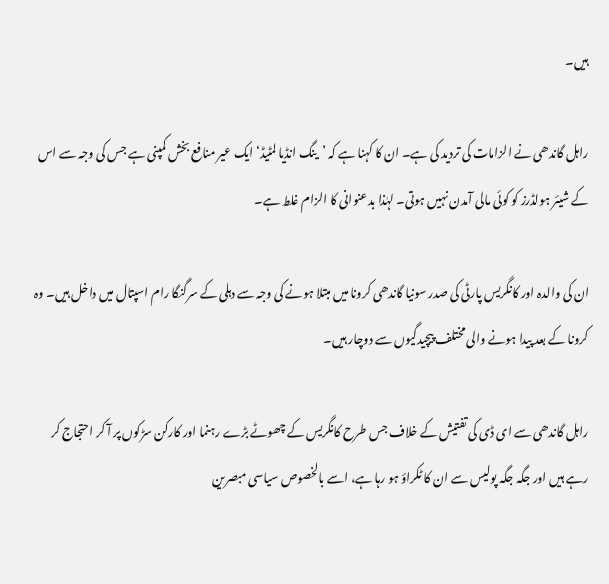ہیں۔

راہل گاندھی نے الزامات کی تردید کی ہے۔ ان کا کہنا ہے کہ ’ینگ انڈیا لمٹیڈ‘ ایک عیر منافع بخش کمپنی ہے جس کی وجہ سے اس کے شیئر ہولڈرز کو کوئی مالی آمدن نہیں ہوتی۔ لہٰذا بدعنوانی کا الزام غلط ہے۔

ان کی والدہ اور کانگریس پارٹی کی صدر سونیا گاندھی کرونا میں مبتلا ہونے کی وجہ سے دہلی کے سرگنگا رام اسپتال میں داخل ہیں۔ وہ کرونا کے بعد پیدا ہونے والی مختلف پیچیدگیوں سے دوچار ہیں۔

راہل گاندھی سے ای ڈی کی تفتیش کے خلاف جس طرح کانگریس کے چھوٹے بڑے رہنما اور کارکن سڑکوں پر آ کر احتجاج کر رہے ہیں اور جگہ جگہ پولیس سے ان کا ٹکراؤ ہو رہا ہے، اسے بالخصوص سیاسی مبصرین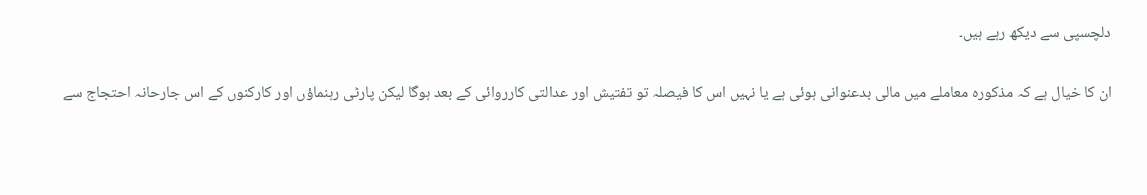دلچسپی سے دیکھ رہے ہیں۔

ان کا خیال ہے کہ مذکورہ معاملے میں مالی بدعنوانی ہوئی ہے یا نہیں اس کا فیصلہ تو تفتیش اور عدالتی کارروائی کے بعد ہوگا لیکن پارٹی رہنماؤں اور کارکنوں کے اس جارحانہ احتجاج سے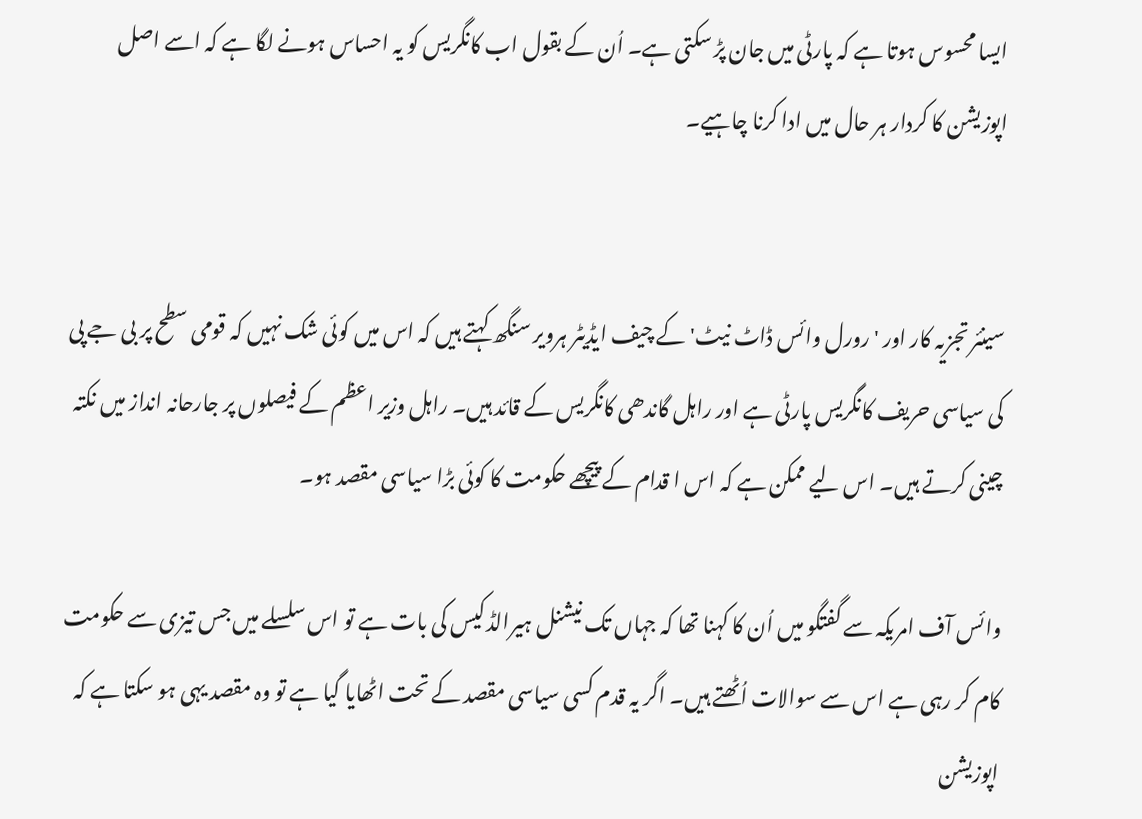ایسا محسوس ہوتا ہے کہ پارٹی میں جان پڑ سکتی ہے۔ اُن کے بقول اب کانگریس کو یہ احساس ہونے لگا ہے کہ اسے اصل اپوزیشن کا کردار ہر حال میں ادا کرنا چاہیے۔


سینئر تجزیہ کار اور 'رورل وائس ڈاٹ نیٹ' کے چیف ایڈیٹر ہرویر سنگھ کہتے ہیں کہ اس میں کوئی شک نہیں کہ قومی سطح پر بی جے پی کی سیاسی حریف کانگریس پارٹی ہے اور راہل گاندھی کانگریس کے قائد ہیں۔ راہل وزیر اعظم کے فیصلوں پر جارحانہ انداز میں نکتہ چینی کرتے ہیں۔ اس لیے ممکن ہے کہ اس ا قدام کے پیچھے حکومت کا کوئی بڑا سیاسی مقصد ہو۔

وائس آف امریکہ سے گفتگو میں اُن کا کہنا تھا کہ جہاں تک نیشنل ہیرالڈ کیس کی بات ہے تو اس سلسلے میں جس تیزی سے حکومت کام کر رہی ہے اس سے سوالات اُٹھتے ہیں۔ اگر یہ قدم کسی سیاسی مقصد کے تحت اٹھایا گیا ہے تو وہ مقصد یہی ہو سکتا ہے کہ اپوزیشن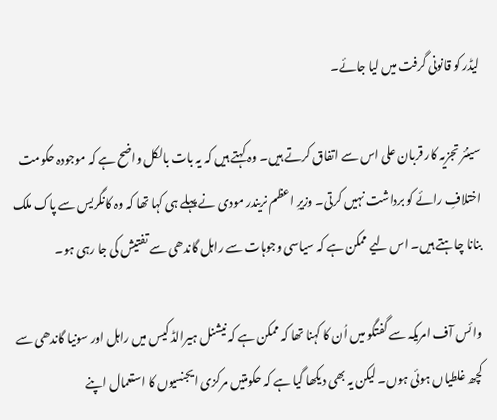لیڈر کو قانونی گرفت میں لیا جائے۔

سینئر تجزیہ کار قربان علی اس سے اتفاق کرتے ہیں۔ وہ کہتے ہیں کہ یہ بات بالکل واضح ہے کہ موجودہ حکومت اختلافِ رائے کو برداشت نہیں کرتی۔ وزیرِ اعظم نریندر مودی نے پہلے ہی کہا تھا کہ وہ کانگریس سے پاک ملک بنانا چاہتے ہیں۔ اس لیے ممکن ہے کہ سیاسی وجوہات سے راہل گاندھی سے تفتیش کی جا رہی ہو۔

وائس آف امریکہ سے گفتگو میں اُن کا کہنا تھا کہ ممکن ہے کہ نیشنل ہیرالڈ کیس میں راہل اور سونیا گاندھی سے کچھ غلطیاں ہوئی ہوں۔ لیکن یہ بھی دیکھا گیا ہے کہ حکومتیں مرکزی ایجنسیوں کا استعمال اپنے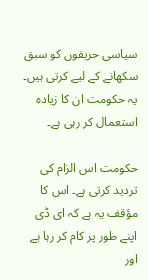سیاسی حریفوں کو سبق سکھانے کے لیے کرتی ہیں۔ یہ حکومت ان کا زیادہ استعمال کر رہی ہے۔

حکومت اس الزام کی تردید کرتی ہے۔ اس کا مؤقف یہ ہے کہ ای ڈی اپنے طور پر کام کر رہا ہے اور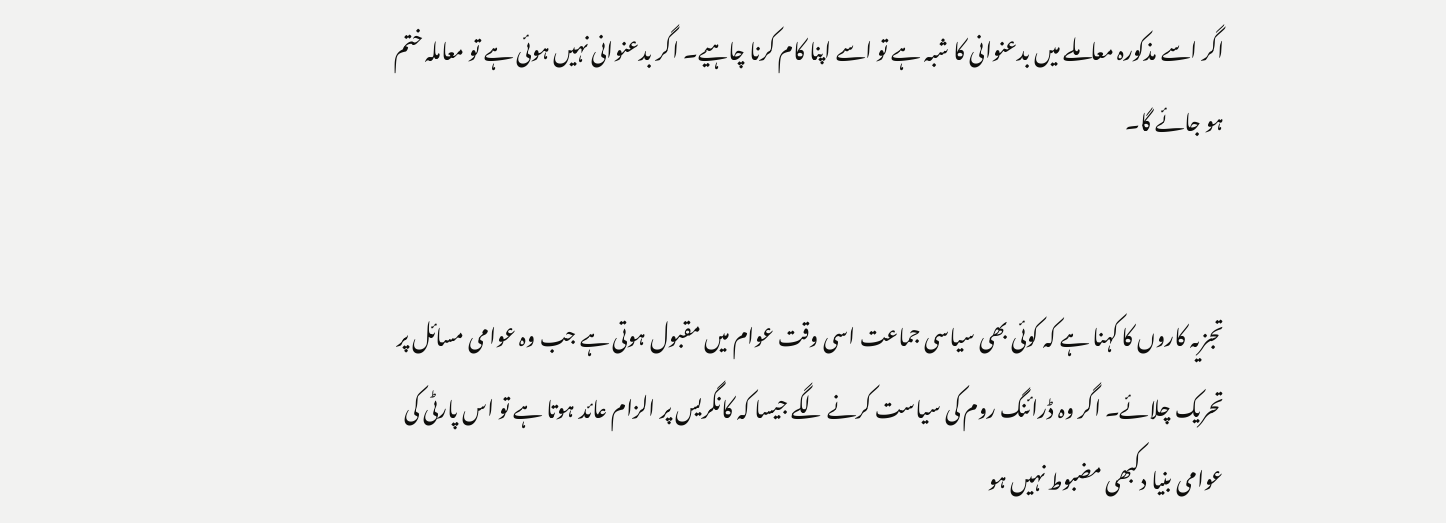اگر اسے مذکورہ معاملے میں بدعنوانی کا شبہ ہے تو اسے اپنا کام کرنا چاہیے۔ اگر بدعنوانی نہیں ہوئی ہے تو معاملہ ختم ہو جائے گا۔


تجزیہ کاروں کا کہنا ہے کہ کوئی بھی سیاسی جماعت اسی وقت عوام میں مقبول ہوتی ہے جب وہ عوامی مسائل پر تحریک چلائے۔ اگر وہ ڈرائنگ روم کی سیاست کرنے لگے جیسا کہ کانگریس پر الزام عائد ہوتا ہے تو اس پارٹی کی عوامی بنیا دکبھی مضبوط نہیں ہو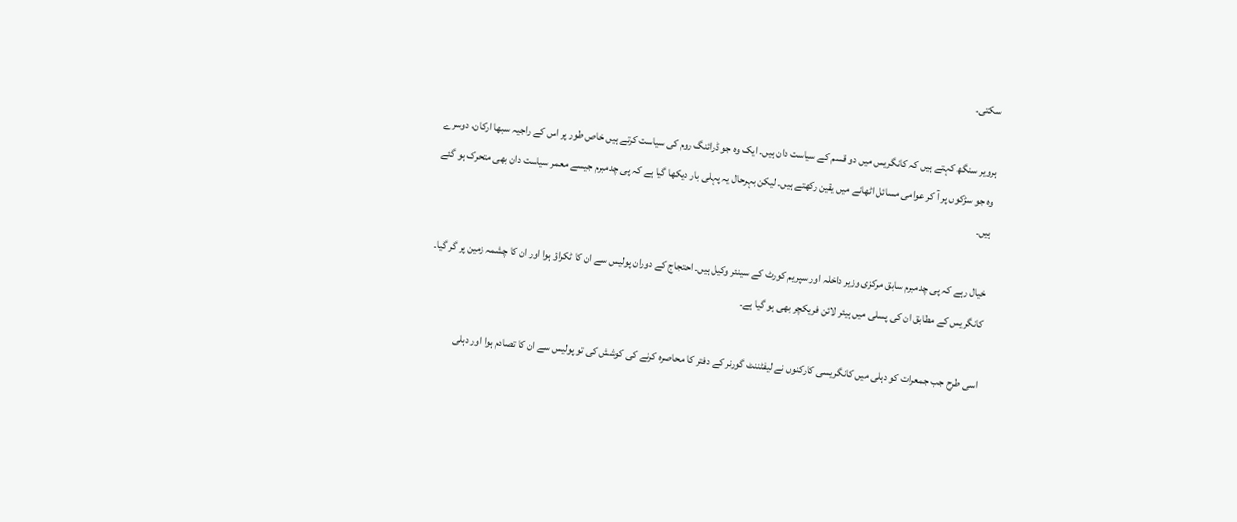سکتی۔

ہرویر سنگھ کہتے ہیں کہ کانگریس میں دو قسم کے سیاست دان ہیں۔ ایک وہ جو ڈرائنگ روم کی سیاست کرتے ہیں خاص طور پر اس کے راجیہ سبھا ارکان، دوسرے وہ جو سڑکوں پر آ کر عوامی مسائل اٹھانے میں یقین رکھتے ہیں۔ لیکن بہرحال یہ پہلی بار دیکھا گیا ہے کہ پی چدمبرم جیسے معمر سیاست دان بھی متحرک ہو گئے ہیں۔

خیال رہے کہ پی چدمبرم سابق مرکزی وزیر داخلہ اور سپریم کورٹ کے سینئر وکیل ہیں۔ احتجاج کے دوران پولیس سے ان کا ٹکراؤ ہوا اور ان کا چشمہ زمین پر گر گیا۔ کانگریس کے مطابق ان کی پسلی میں ہیئر لائن فریکچر بھی ہو گیا ہے۔

اسی طرح جب جمعرات کو دہلی میں کانگریسی کارکنوں نے لیفٹننٹ گورنر کے دفتر کا محاصرہ کرنے کی کوشش کی تو پولیس سے ان کا تصادم ہوا اور دہلی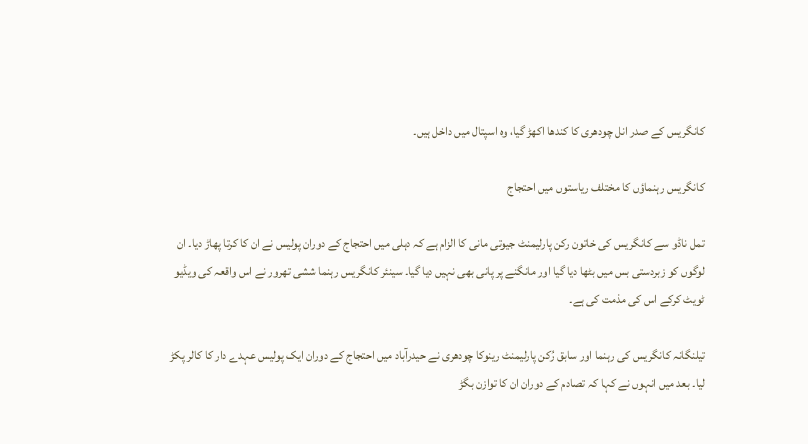کانگریس کے صدر انل چودھری کا کندھا اکھڑ گیا، وہ اسپتال میں داخل ہیں۔

کانگریس رہنماؤں کا مختلف ریاستوں میں احتجاج

تمل ناڈو سے کانگریس کی خاتون رکن پارلیمنٹ جیوتی مانی کا الزام ہے کہ دہلی میں احتجاج کے دوران پولیس نے ان کا کرتا پھاڑ دیا۔ ان لوگوں کو زبردستی بس میں بٹھا دیا گیا اور مانگنے پر پانی بھی نہیں دیا گیا۔ سینئر کانگریس رہنما ششی تھرور نے اس واقعہ کی ویڈیو ٹویٹ کرکے اس کی مذمت کی ہے۔

تیلنگانہ کانگریس کی رہنما اور سابق رُکن پارلیمنٹ رینوکا چودھری نے حیدرآباد میں احتجاج کے دوران ایک پولیس عہدے دار کا کالر پکڑ لیا۔ بعد میں انہوں نے کہا کہ تصادم کے دوران ان کا توازن بگڑ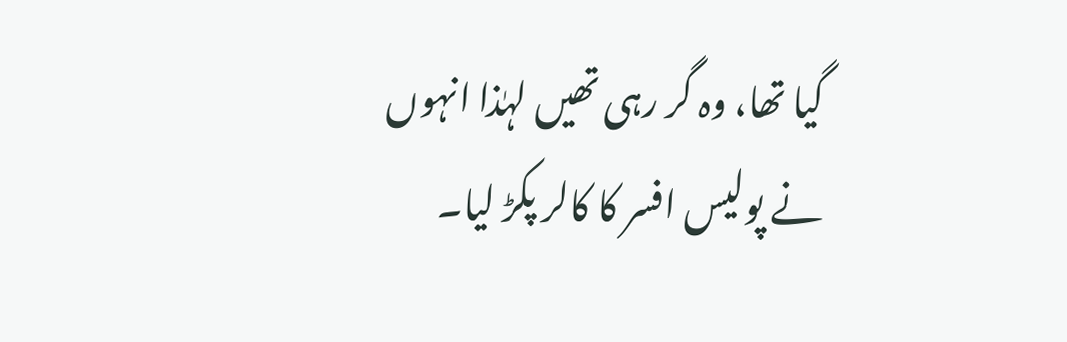گیا تھا، وہ گر رہی تھیں لہٰذا انہوں نے پولیس افسر کا کالر پکڑ لیا۔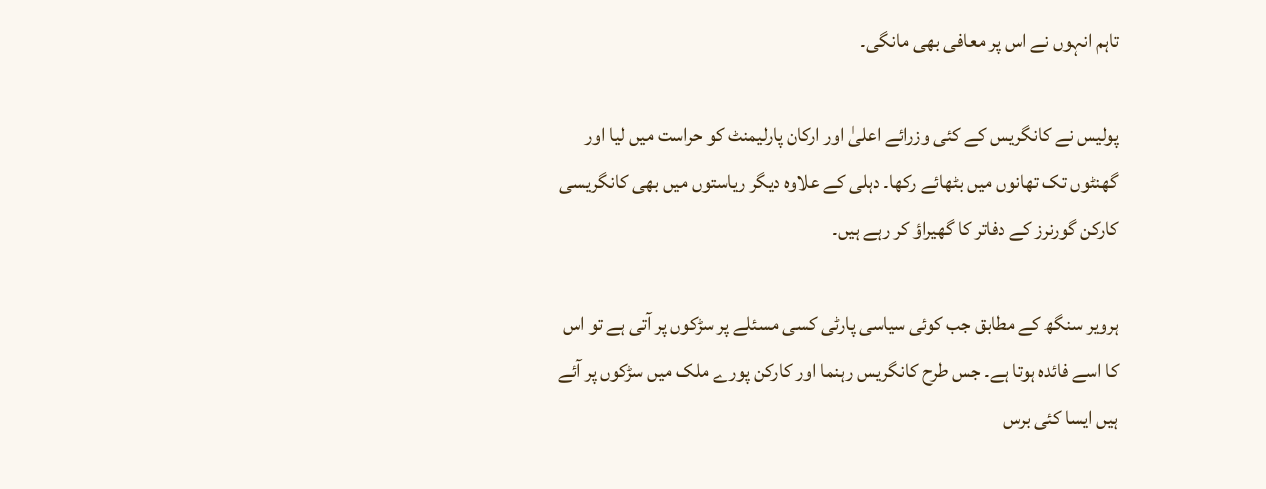تاہم انہوں نے اس پر معافی بھی مانگی۔

پولیس نے کانگریس کے کئی وزرائے اعلیٰ اور ارکان پارلیمنٹ کو حراست میں لیا اور گھنٹوں تک تھانوں میں بٹھائے رکھا۔ دہلی کے علاوہ دیگر ریاستوں میں بھی کانگریسی کارکن گورنرز کے دفاتر کا گھیراؤ کر رہے ہیں۔

ہرویر سنگھ کے مطابق جب کوئی سیاسی پارٹی کسی مسئلے پر سڑکوں پر آتی ہے تو اس کا اسے فائدہ ہوتا ہے۔ جس طرح کانگریس رہنما اور کارکن پورے ملک میں سڑکوں پر آئے ہیں ایسا کئی برس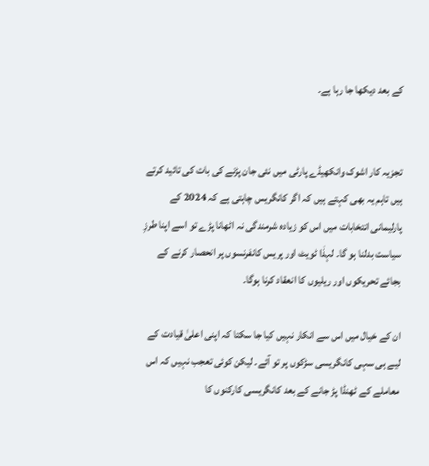کے بعد دیکھا جا رہا ہے۔


تجزیہ کار اشوک وانکھیڈے پارٹی میں نئی جان پڑنے کی بات کی تائید کرتے ہیں تاہم یہ بھی کہتے ہیں کہ اگر کانگریس چاہتی ہے کہ 2024 کے پارلیمانی انتخابات میں اس کو زیادہ شرمندگی نہ اٹھانا پڑے تو اسے اپنا طرزِ سیاست بدلنا ہو گا۔ لہذٰا ٹویٹ اور پریس کانفرنسوں پر انحصار کرنے کے بجائے تحریکوں اور ریلیوں کا انعقاد کرنا ہوگا۔

ان کے خیال میں اس سے انکار نہیں کیا جا سکتا کہ اپنی اعلیٰ قیادت کے لیے ہی سہی کانگریسی سڑکوں پر تو آئے۔ لیکن کوئی تعجب نہیں کہ اس معاملے کے ٹھنڈا پڑ جانے کے بعد کانگریسی کارکنوں کا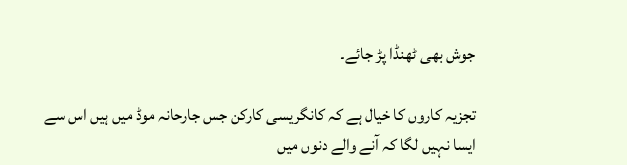جوش بھی ٹھنڈا پڑ جائے۔

تجزیہ کاروں کا خیال ہے کہ کانگریسی کارکن جس جارحانہ موڈ میں ہیں اس سے ایسا نہیں لگا کہ آنے والے دنوں میں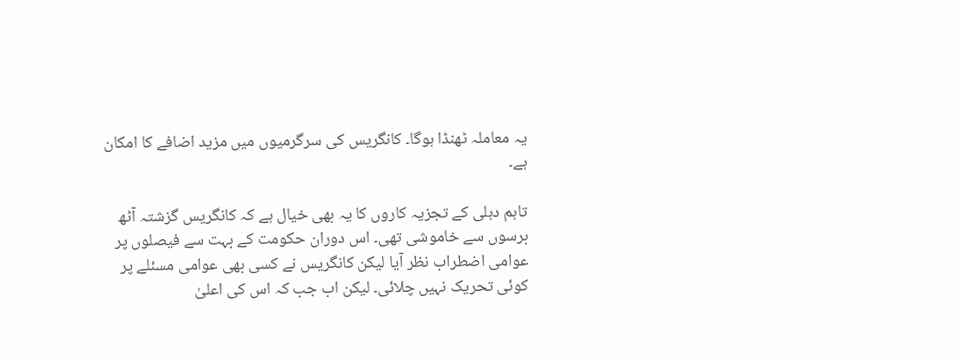یہ معاملہ ٹھنڈا ہوگا۔ کانگریس کی سرگرمیوں میں مزید اضافے کا امکان ہے۔

تاہم دہلی کے تجزیہ کاروں کا یہ بھی خیال ہے کہ کانگریس گزشتہ آٹھ برسوں سے خاموشی تھی۔ اس دوران حکومت کے بہت سے فیصلوں پر عوامی اضطراب نظر آیا لیکن کانگریس نے کسی بھی عوامی مسئلے پر کوئی تحریک نہیں چلائی۔ لیکن اب جب کہ اس کی اعلیٰ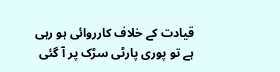قیادت کے خلاف کارروائی ہو رہی ہے تو پوری پارٹی سڑک پر آ گئی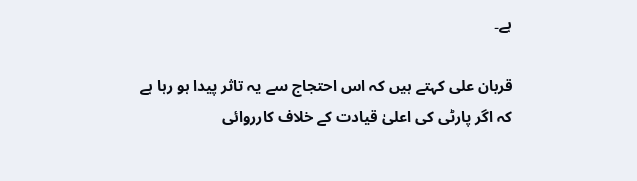ہے۔

قربان علی کہتے ہیں کہ اس احتجاج سے یہ تاثر پیدا ہو رہا ہے کہ اگر پارٹی کی اعلیٰ قیادت کے خلاف کارروائی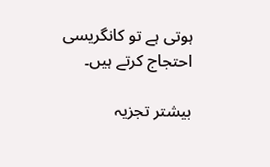ہوتی ہے تو کانگریسی احتجاج کرتے ہیں۔

بیشتر تجزیہ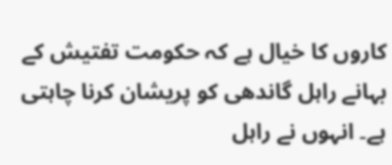کاروں کا خیال ہے کہ حکومت تفتیش کے بہانے راہل گاندھی کو پریشان کرنا چاہتی ہے۔ انہوں نے راہل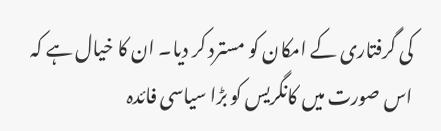کی گرفتاری کے امکان کو مسترد کر دیا۔ ان کا خیال ہے کہ اس صورت میں کانگریس کو بڑا سیاسی فائدہ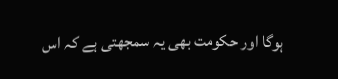ہوگا اور حکومت بھی یہ سمجھتی ہے کہ اس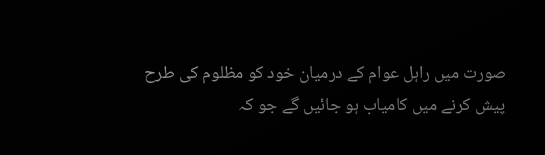صورت میں راہل عوام کے درمیان خود کو مظلوم کی طرح پیش کرنے میں کامیاب ہو جائیں گے جو کہ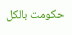حکومت بالکل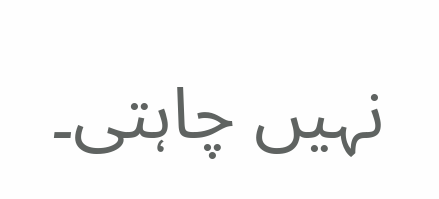نہیں چاہتی۔